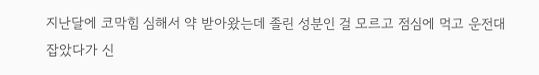지난달에 코막힘 심해서 약 받아왔는데 졸린 성분인 걸 모르고 점심에 먹고 운전대 잡았다가 신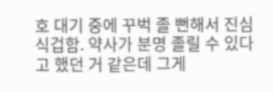호 대기 중에 꾸벅 졸 뻔해서 진심 식겁함. 약사가 분명 졸릴 수 있다고 했던 거 같은데 그게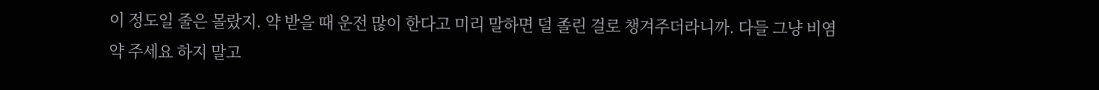이 정도일 줄은 몰랐지. 약 받을 때 운전 많이 한다고 미리 말하면 덜 졸린 걸로 챙겨주더라니까. 다들 그냥 비염약 주세요 하지 말고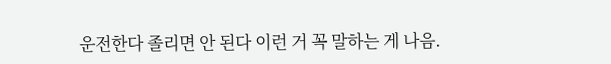운전한다 졸리면 안 된다 이런 거 꼭 말하는 게 나음.